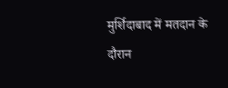मुर्शिदाबाद में मतदान के दौरान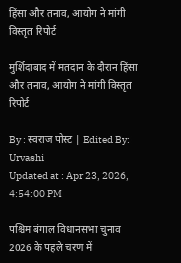हिंसा और तनाव, आयोग ने मांगी विस्तृत रिपोर्ट

मुर्शिदाबाद में मतदान के दौरान हिंसा और तनाव, आयोग ने मांगी विस्तृत रिपोर्ट

By : स्वराज पोस्ट | Edited By: Urvashi
Updated at : Apr 23, 2026, 4:54:00 PM

पश्चिम बंगाल विधानसभा चुनाव 2026 के पहले चरण में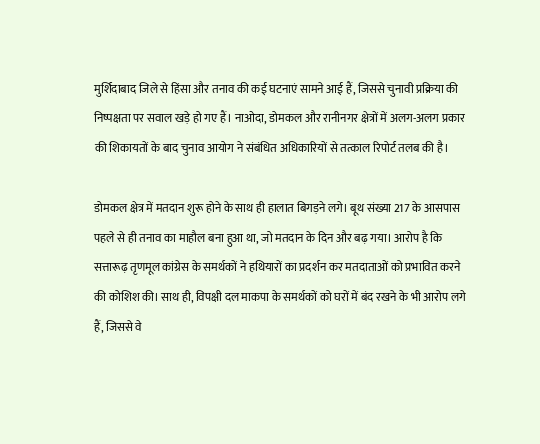मुर्शिदाबाद जिले से हिंसा और तनाव की कई घटनाएं सामने आई हैं, जिससे चुनावी प्रक्रिया की निष्पक्षता पर सवाल खड़े हो गए हैं। नाओदा, डोमकल और रानीनगर क्षेत्रों में अलग-अलग प्रकार की शिकायतों के बाद चुनाव आयोग ने संबंधित अधिकारियों से तत्काल रिपोर्ट तलब की है।

डोमकल क्षेत्र में मतदान शुरू होने के साथ ही हालात बिगड़ने लगे। बूथ संख्या 217 के आसपास पहले से ही तनाव का माहौल बना हुआ था, जो मतदान के दिन और बढ़ गया। आरोप है कि सत्तारूढ़ तृणमूल कांग्रेस के समर्थकों ने हथियारों का प्रदर्शन कर मतदाताओं को प्रभावित करने की कोशिश की। साथ ही, विपक्षी दल माकपा के समर्थकों को घरों में बंद रखने के भी आरोप लगे हैं, जिससे वे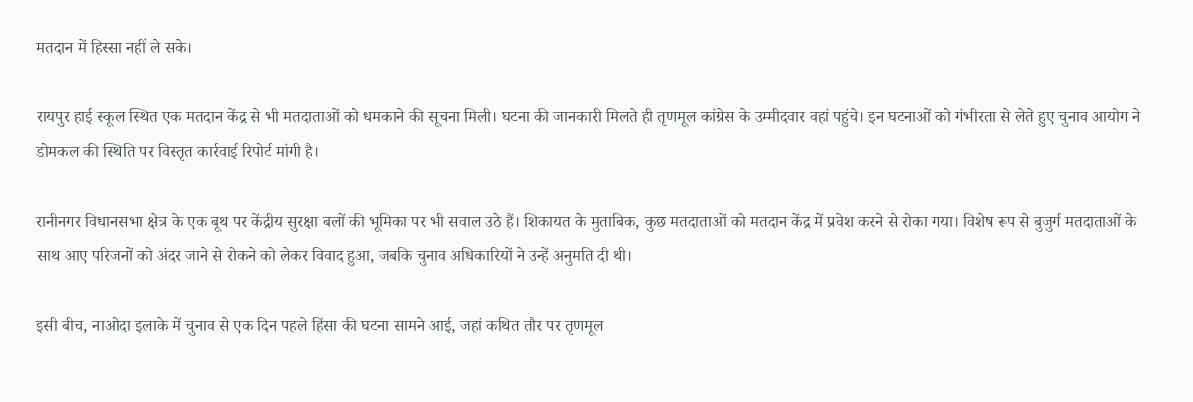मतदान में हिस्सा नहीं ले सके।

रायपुर हाई स्कूल स्थित एक मतदान केंद्र से भी मतदाताओं को धमकाने की सूचना मिली। घटना की जानकारी मिलते ही तृणमूल कांग्रेस के उम्मीदवार वहां पहुंचे। इन घटनाओं को गंभीरता से लेते हुए चुनाव आयोग ने डोमकल की स्थिति पर विस्तृत कार्रवाई रिपोर्ट मांगी है।

रानीनगर विधानसभा क्षेत्र के एक बूथ पर केंद्रीय सुरक्षा बलों की भूमिका पर भी सवाल उठे हैं। शिकायत के मुताबिक, कुछ मतदाताओं को मतदान केंद्र में प्रवेश करने से रोका गया। विशेष रूप से बुजुर्ग मतदाताओं के साथ आए परिजनों को अंदर जाने से रोकने को लेकर विवाद हुआ, जबकि चुनाव अधिकारियों ने उन्हें अनुमति दी थी।

इसी बीच, नाओदा इलाके में चुनाव से एक दिन पहले हिंसा की घटना सामने आई, जहां कथित तौर पर तृणमूल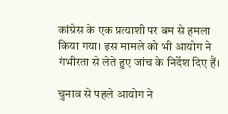कांग्रेस के एक प्रत्याशी पर बम से हमला किया गया। इस मामले को भी आयोग ने गंभीरता से लेते हुए जांच के निर्देश दिए हैं।

चुनाव से पहले आयोग ने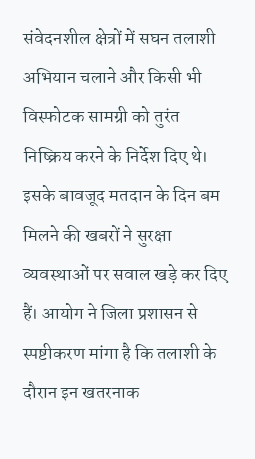संवेदनशील क्षेत्रों में सघन तलाशी अभियान चलाने और किसी भी विस्फोटक सामग्री को तुरंत निष्क्रिय करने के निर्देश दिए थे। इसके बावजूद मतदान के दिन बम मिलने की खबरों ने सुरक्षा व्यवस्थाओं पर सवाल खड़े कर दिए हैं। आयोग ने जिला प्रशासन से स्पष्टीकरण मांगा है कि तलाशी के दौरान इन खतरनाक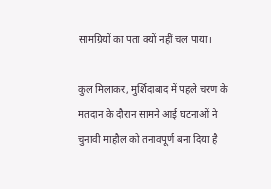सामग्रियों का पता क्यों नहीं चल पाया।

कुल मिलाकर, मुर्शिदाबाद में पहले चरण के मतदान के दौरान सामने आई घटनाओं ने चुनावी माहौल को तनावपूर्ण बना दिया है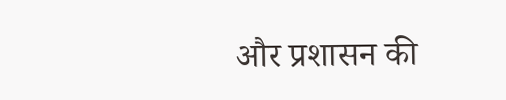और प्रशासन की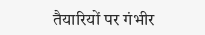तैयारियों पर गंभीर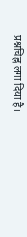प्रश्नचिह्न लगा दिया है।